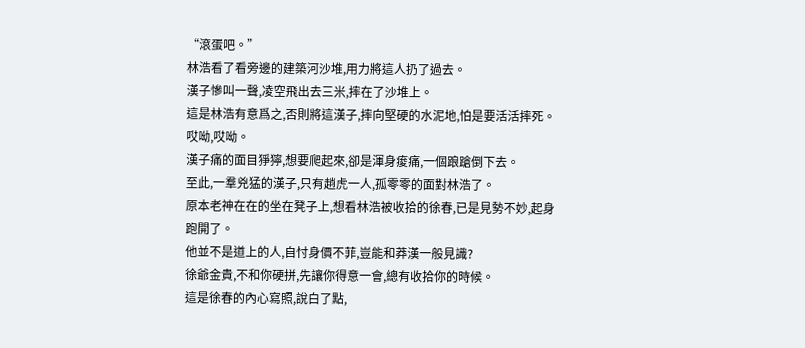“滾蛋吧。”
林浩看了看旁邊的建築河沙堆,用力將這人扔了過去。
漢子慘叫一聲,凌空飛出去三米,摔在了沙堆上。
這是林浩有意爲之,否則將這漢子,摔向堅硬的水泥地,怕是要活活摔死。
哎呦,哎呦。
漢子痛的面目猙獰,想要爬起來,卻是渾身痠痛,一個踉蹌倒下去。
至此,一羣兇猛的漢子,只有趙虎一人,孤零零的面對林浩了。
原本老神在在的坐在凳子上,想看林浩被收拾的徐春,已是見勢不妙,起身跑開了。
他並不是道上的人,自忖身價不菲,豈能和莽漢一般見識?
徐爺金貴,不和你硬拼,先讓你得意一會,總有收拾你的時候。
這是徐春的內心寫照,說白了點,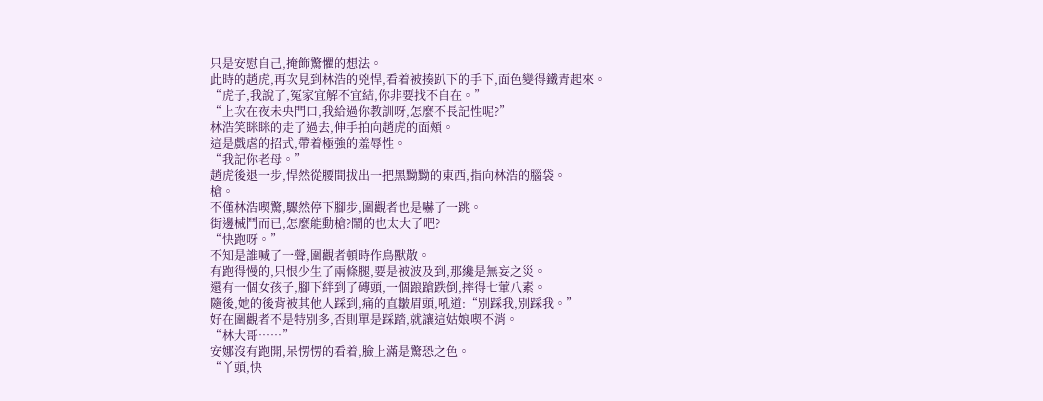只是安慰自己,掩飾驚懼的想法。
此時的趙虎,再次見到林浩的兇悍,看着被揍趴下的手下,面色變得鐵青起來。
“虎子,我說了,冤家宜解不宜結,你非要找不自在。”
“上次在夜未央門口,我給過你教訓呀,怎麼不長記性呢?”
林浩笑眯眯的走了過去,伸手拍向趙虎的面頰。
這是戲虐的招式,帶着極強的羞辱性。
“我記你老母。”
趙虎後退一步,悍然從腰間拔出一把黑黝黝的東西,指向林浩的腦袋。
槍。
不僅林浩喫驚,驟然停下腳步,圍觀者也是嚇了一跳。
街邊械鬥而已,怎麼能動槍?鬧的也太大了吧?
“快跑呀。”
不知是誰喊了一聲,圍觀者頓時作鳥獸散。
有跑得慢的,只恨少生了兩條腿,要是被波及到,那纔是無妄之災。
還有一個女孩子,腳下絆到了磚頭,一個踉蹌跌倒,摔得七葷八素。
隨後,她的後背被其他人踩到,痛的直皺眉頭,吼道:“別踩我,別踩我。”
好在圍觀者不是特別多,否則單是踩踏,就讓這姑娘喫不消。
“林大哥……”
安娜沒有跑開,呆愣愣的看着,臉上滿是驚恐之色。
“丫頭,快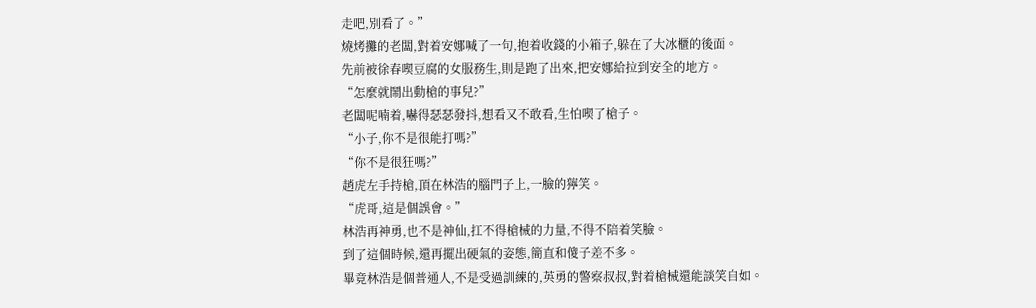走吧,別看了。”
燒烤攤的老闆,對着安娜喊了一句,抱着收錢的小箱子,躲在了大冰櫃的後面。
先前被徐春喫豆腐的女服務生,則是跑了出來,把安娜給拉到安全的地方。
“怎麼就鬧出動槍的事兒?”
老闆呢喃着,嚇得瑟瑟發抖,想看又不敢看,生怕喫了槍子。
“小子,你不是很能打嗎?”
“你不是很狂嗎?”
趙虎左手持槍,頂在林浩的腦門子上,一臉的獰笑。
“虎哥,這是個誤會。”
林浩再神勇,也不是神仙,扛不得槍械的力量,不得不陪着笑臉。
到了這個時候,還再擺出硬氣的姿態,簡直和傻子差不多。
畢竟林浩是個普通人,不是受過訓練的,英勇的警察叔叔,對着槍械還能談笑自如。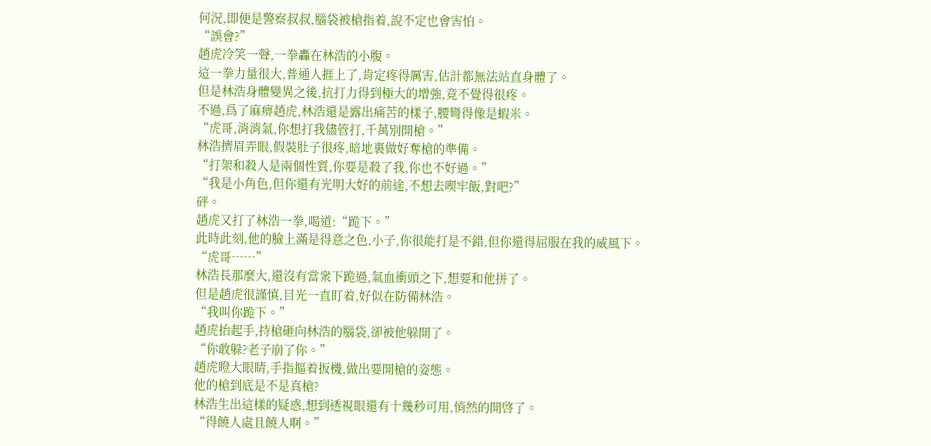何況,即便是警察叔叔,腦袋被槍指着,說不定也會害怕。
“誤會?”
趙虎冷笑一聲,一拳轟在林浩的小腹。
這一拳力量很大,普通人捱上了,肯定疼得厲害,估計都無法站直身體了。
但是林浩身體變異之後,抗打力得到極大的增強,竟不覺得很疼。
不過,爲了麻痹趙虎,林浩還是露出痛苦的樣子,腰彎得像是蝦米。
“虎哥,消消氣,你想打我儘管打,千萬別開槍。”
林浩擠眉弄眼,假裝肚子很疼,暗地裏做好奪槍的準備。
“打架和殺人是兩個性質,你要是殺了我,你也不好過。”
“我是小角色,但你還有光明大好的前途,不想去喫牢飯,對吧?”
砰。
趙虎又打了林浩一拳,喝道:“跪下。”
此時此刻,他的臉上滿是得意之色,小子,你很能打是不錯,但你還得屈服在我的威風下。
“虎哥……”
林浩長那麼大,還沒有當衆下跪過,氣血衝頭之下,想要和他拼了。
但是趙虎很謹慎,目光一直盯着,好似在防備林浩。
“我叫你跪下。”
趙虎抬起手,持槍砸向林浩的腦袋,卻被他躲開了。
“你敢躲?老子崩了你。”
趙虎瞪大眼睛,手指摳着扳機,做出要開槍的姿態。
他的槍到底是不是真槍?
林浩生出這樣的疑惑,想到透視眼還有十幾秒可用,悄然的開啓了。
“得饒人處且饒人啊。”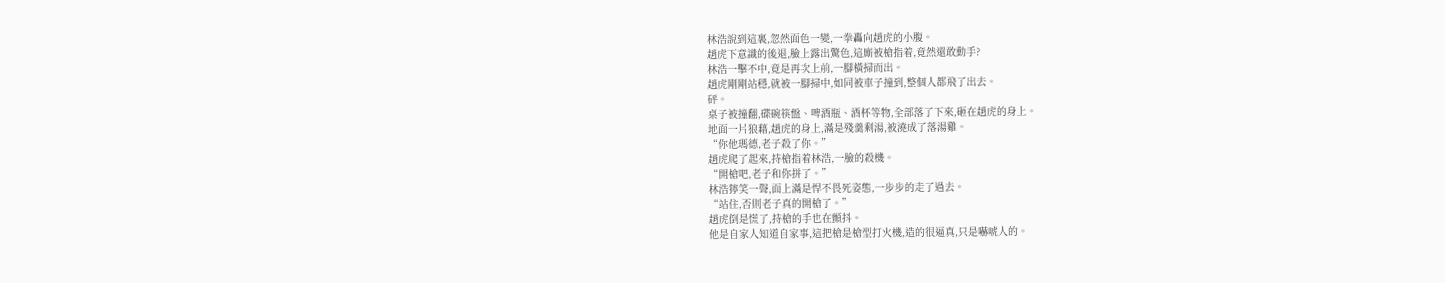林浩說到這裏,忽然面色一變,一拳轟向趙虎的小腹。
趙虎下意識的後退,臉上露出驚色,這廝被槍指着,竟然還敢動手?
林浩一擊不中,竟是再次上前,一腳橫掃而出。
趙虎剛剛站穩,就被一腳掃中,如同被車子撞到,整個人都飛了出去。
砰。
桌子被撞翻,碟碗筷盤、啤酒瓶、酒杯等物,全部落了下來,砸在趙虎的身上。
地面一片狼藉,趙虎的身上,滿是殘羹剩湯,被澆成了落湯雞。
“你他瑪德,老子殺了你。”
趙虎爬了起來,持槍指着林浩,一臉的殺機。
“開槍吧,老子和你拼了。”
林浩獰笑一聲,面上滿是悍不畏死姿態,一步步的走了過去。
“站住,否則老子真的開槍了。”
趙虎倒是慌了,持槍的手也在顫抖。
他是自家人知道自家事,這把槍是槍型打火機,造的很逼真,只是嚇唬人的。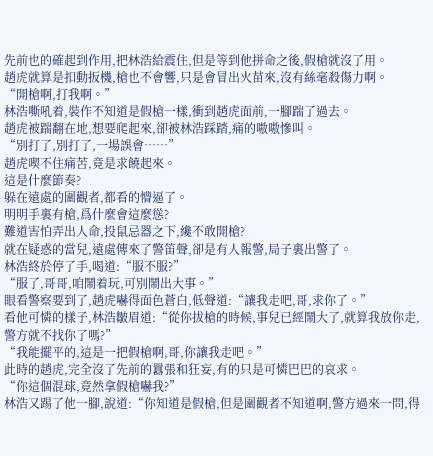先前也的確起到作用,把林浩給震住,但是等到他拼命之後,假槍就沒了用。
趙虎就算是扣動扳機,槍也不會響,只是會冒出火苗來,沒有絲毫殺傷力啊。
“開槍啊,打我啊。”
林浩嘶吼着,裝作不知道是假槍一樣,衝到趙虎面前,一腳踹了過去。
趙虎被踹翻在地,想要爬起來,卻被林浩踩踏,痛的嗷嗷慘叫。
“別打了,別打了,一場誤會……”
趙虎喫不住痛苦,竟是求饒起來。
這是什麼節奏?
躲在遠處的圍觀者,都看的懵逼了。
明明手裏有槍,爲什麼會這麼慫?
難道害怕弄出人命,投鼠忌器之下,纔不敢開槍?
就在疑惑的當兒,遠處傳來了警笛聲,卻是有人報警,局子裏出警了。
林浩終於停了手,喝道:“服不服?”
“服了,哥哥,咱鬧着玩,可別鬧出大事。”
眼看警察要到了,趙虎嚇得面色蒼白,低聲道:“讓我走吧,哥,求你了。”
看他可憐的樣子,林浩皺眉道:“從你拔槍的時候,事兒已經鬧大了,就算我放你走,警方就不找你了嗎?”
“我能擺平的,這是一把假槍啊,哥,你讓我走吧。”
此時的趙虎,完全沒了先前的囂張和狂妄,有的只是可憐巴巴的哀求。
“你這個混球,竟然拿假槍嚇我?”
林浩又踢了他一腳,說道:“你知道是假槍,但是圍觀者不知道啊,警方過來一問,得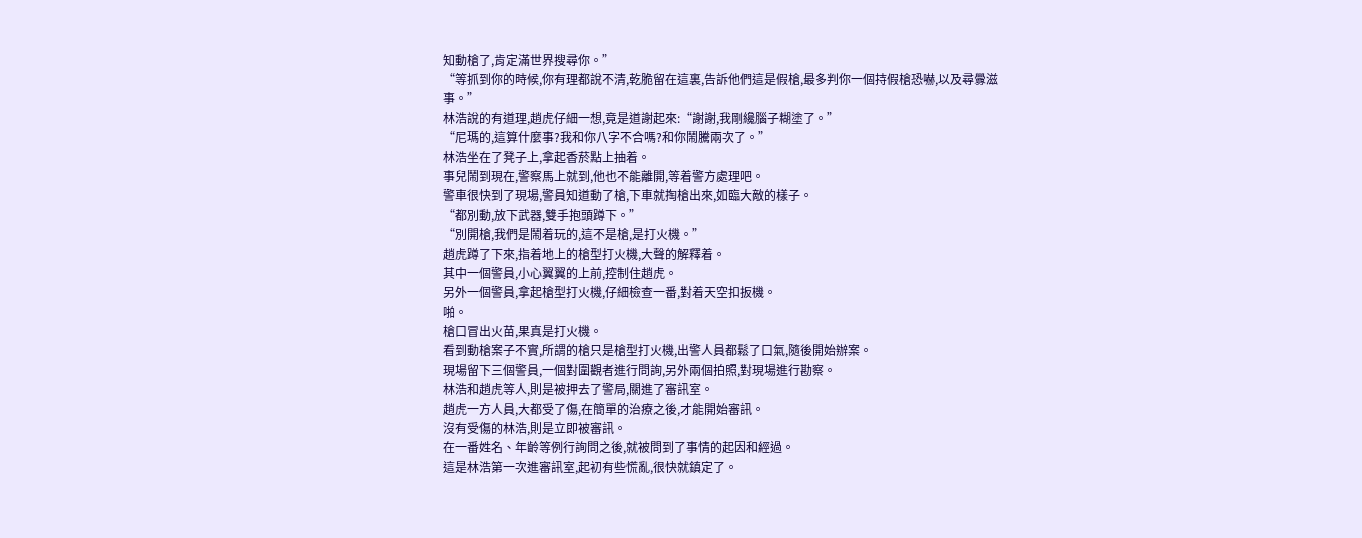知動槍了,肯定滿世界搜尋你。”
“等抓到你的時候,你有理都說不清,乾脆留在這裏,告訴他們這是假槍,最多判你一個持假槍恐嚇,以及尋釁滋事。”
林浩說的有道理,趙虎仔細一想,竟是道謝起來:“謝謝,我剛纔腦子糊塗了。”
“尼瑪的,這算什麼事?我和你八字不合嗎?和你鬧騰兩次了。”
林浩坐在了凳子上,拿起香菸點上抽着。
事兒鬧到現在,警察馬上就到,他也不能離開,等着警方處理吧。
警車很快到了現場,警員知道動了槍,下車就掏槍出來,如臨大敵的樣子。
“都別動,放下武器,雙手抱頭蹲下。”
“別開槍,我們是鬧着玩的,這不是槍,是打火機。”
趙虎蹲了下來,指着地上的槍型打火機,大聲的解釋着。
其中一個警員,小心翼翼的上前,控制住趙虎。
另外一個警員,拿起槍型打火機,仔細檢查一番,對着天空扣扳機。
啪。
槍口冒出火苗,果真是打火機。
看到動槍案子不實,所謂的槍只是槍型打火機,出警人員都鬆了口氣,隨後開始辦案。
現場留下三個警員,一個對圍觀者進行問詢,另外兩個拍照,對現場進行勘察。
林浩和趙虎等人,則是被押去了警局,關進了審訊室。
趙虎一方人員,大都受了傷,在簡單的治療之後,才能開始審訊。
沒有受傷的林浩,則是立即被審訊。
在一番姓名、年齡等例行詢問之後,就被問到了事情的起因和經過。
這是林浩第一次進審訊室,起初有些慌亂,很快就鎮定了。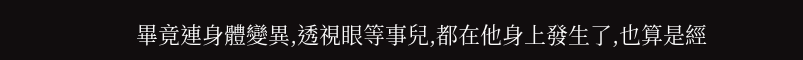畢竟連身體變異,透視眼等事兒,都在他身上發生了,也算是經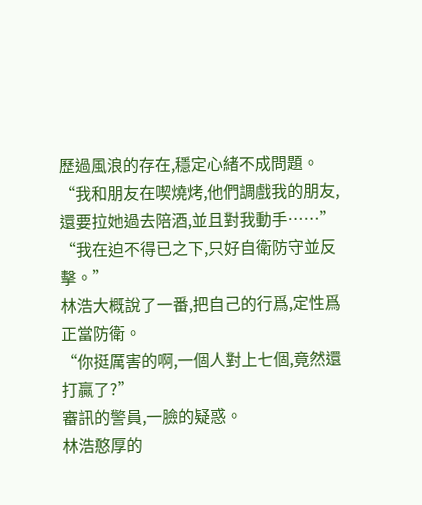歷過風浪的存在,穩定心緒不成問題。
“我和朋友在喫燒烤,他們調戲我的朋友,還要拉她過去陪酒,並且對我動手……”
“我在迫不得已之下,只好自衛防守並反擊。”
林浩大概說了一番,把自己的行爲,定性爲正當防衛。
“你挺厲害的啊,一個人對上七個,竟然還打贏了?”
審訊的警員,一臉的疑惑。
林浩憨厚的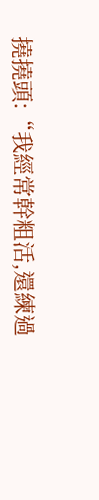撓撓頭:“我經常幹粗活,還練過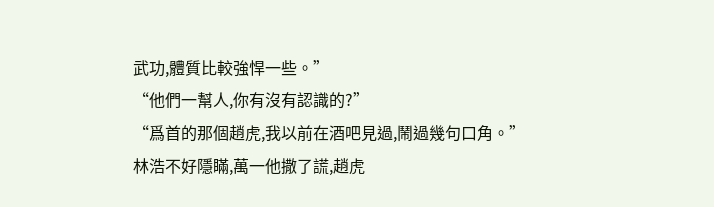武功,體質比較強悍一些。”
“他們一幫人,你有沒有認識的?”
“爲首的那個趙虎,我以前在酒吧見過,鬧過幾句口角。”
林浩不好隱瞞,萬一他撒了謊,趙虎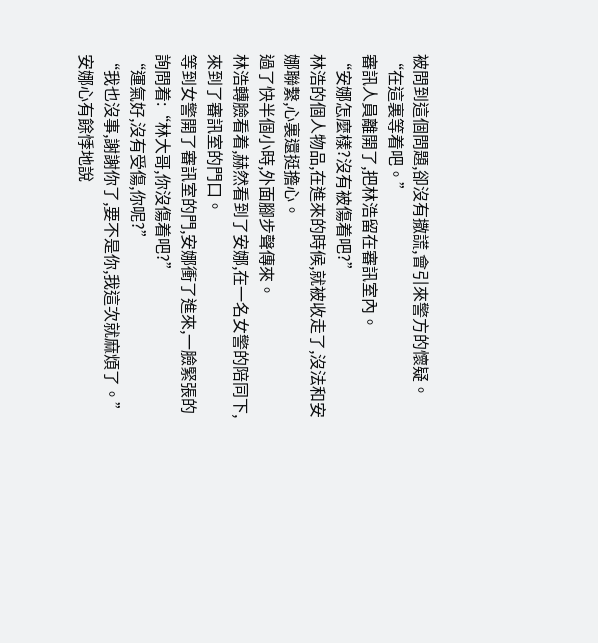被問到這個問題,卻沒有撒謊,會引來警方的懷疑。
“在這裏等着吧。”
審訊人員離開了,把林浩留在審訊室內。
“安娜怎麼樣?沒有被傷着吧?”
林浩的個人物品,在進來的時候,就被收走了,沒法和安娜聯繫,心裏還挺擔心。
過了快半個小時,外面腳步聲傳來。
林浩轉臉看着,赫然看到了安娜,在一名女警的陪同下,來到了審訊室的門口。
等到女警開了審訊室的門,安娜衝了進來,一臉緊張的詢問着:“林大哥,你沒傷着吧?”
“運氣好,沒有受傷,你呢?”
“我也沒事,謝謝你了,要不是你,我這次就麻煩了。”
安娜心有餘悸地說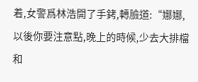着,女警爲林浩開了手銬,轉臉道:“娜娜,以後你要注意點,晚上的時候,少去大排檔和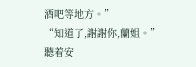酒吧等地方。”
“知道了,謝謝你,蘭姐。”
聽着安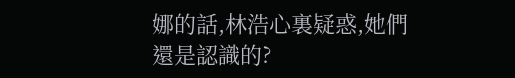娜的話,林浩心裏疑惑,她們還是認識的?